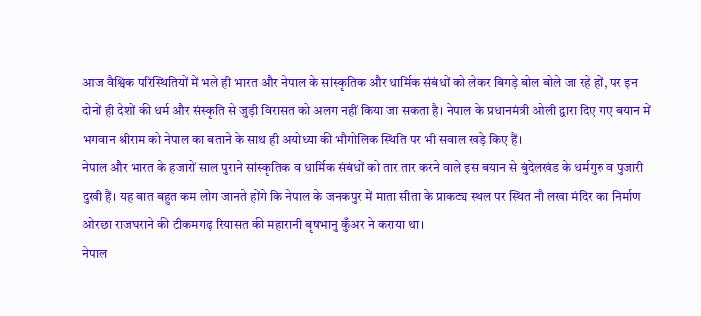आज वैश्विक परिस्थितियों में भले ही भारत और नेपाल के सांस्कृतिक और धार्मिक संबंधों को लेकर बिगड़े बोल बोले जा रहे हों, पर इन दोनों ही देशों की धर्म और संस्कृति से जुड़ी विरासत को अलग नहीं किया जा सकता है। नेपाल के प्रधानमंत्री ओली द्वारा दिए गए बयान में भगवान श्रीराम को नेपाल का बताने के साथ ही अयोध्या की भौगोलिक स्थिति पर भी सवाल खड़े किए हैं।
नेपाल और भारत के हजारों साल पुराने सांस्कृतिक व धार्मिक संबंधों को तार तार करने वाले इस बयान से बुंदेलखंड के धर्मगुरु व पुजारी दुखी हैं। यह बात बहुत कम लोग जानते होंगे कि नेपाल के जनकपुर में माता सीता के प्राकट्य स्थल पर स्थित नौ लखा मंदिर का निर्माण ओरछा राजघराने की टीकमगढ़ रियासत की महारानी बृषभानु कुँअर ने कराया था।
नेपाल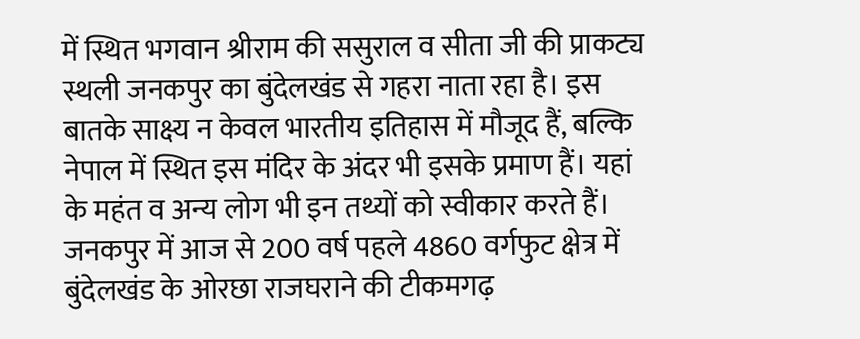में स्थित भगवान श्रीराम की ससुराल व सीता जी की प्राकट्य स्थली जनकपुर का बुंदेलखंड से गहरा नाता रहा है। इस बातके साक्ष्य न केवल भारतीय इतिहास में मौजूद हैं, बल्कि नेपाल में स्थित इस मंदिर के अंदर भी इसके प्रमाण हैं। यहां के महंत व अन्य लोग भी इन तथ्यों को स्वीकार करते हैं।
जनकपुर में आज से 200 वर्ष पहले 4860 वर्गफुट क्षेत्र में बुंदेलखंड के ओरछा राजघराने की टीकमगढ़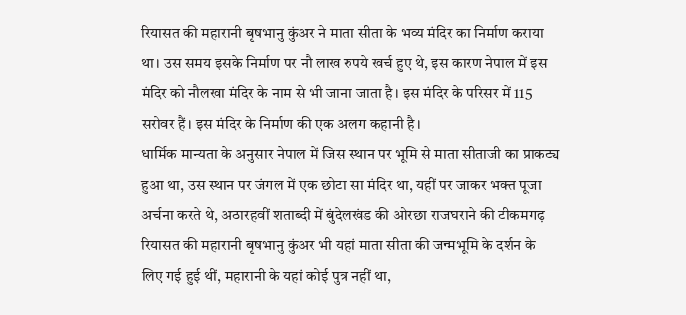रियासत की महारानी बृषभानु कुंअर ने माता सीता के भव्य मंदिर का निर्माण कराया था। उस समय इसके निर्माण पर नौ लाख रुपये खर्च हुए थे, इस कारण नेपाल में इस मंदिर को नौलखा मंदिर के नाम से भी जाना जाता है। इस मंदिर के परिसर में 115 सरोवर हैं। इस मंदिर के निर्माण की एक अलग कहानी है।
धार्मिक मान्यता के अनुसार नेपाल में जिस स्थान पर भूमि से माता सीताजी का प्राकट्य हुआ था, उस स्थान पर जंगल में एक छोटा सा मंदिर था, यहीं पर जाकर भक्त पूजा अर्चना करते थे, अठारहवीं शताब्दी में बुंदेलखंड की ओरछा राजघराने की टीकमगढ़ रियासत की महारानी बृषभानु कुंअर भी यहां माता सीता की जन्मभूमि के दर्शन के लिए गई हुई थीं, महारानी के यहां कोई पुत्र नहीं था,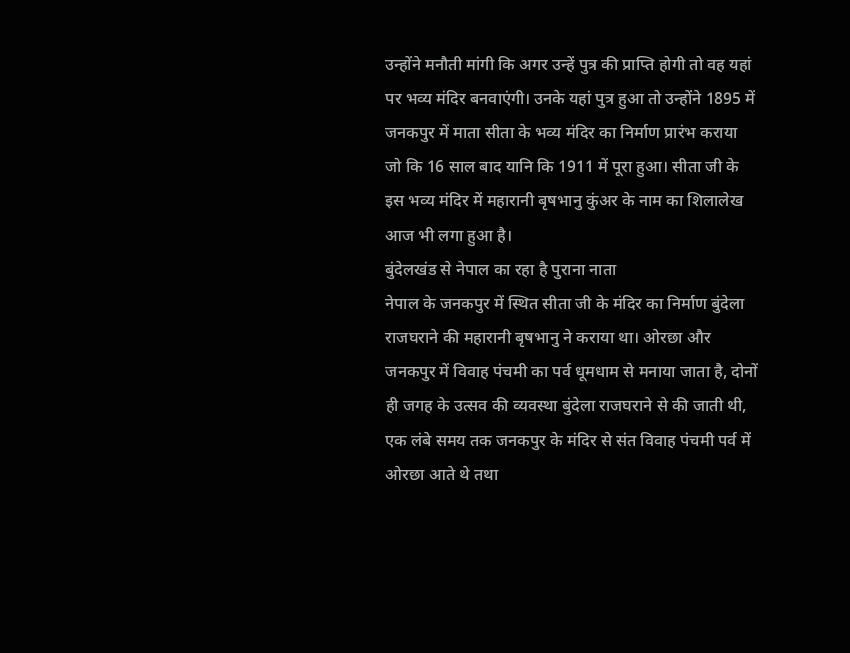उन्होंने मनौती मांगी कि अगर उन्हें पुत्र की प्राप्ति होगी तो वह यहां पर भव्य मंदिर बनवाएंगी। उनके यहां पुत्र हुआ तो उन्होंने 1895 में जनकपुर में माता सीता के भव्य मंदिर का निर्माण प्रारंभ कराया जो कि 16 साल बाद यानि कि 1911 में पूरा हुआ। सीता जी के इस भव्य मंदिर में महारानी बृषभानु कुंअर के नाम का शिलालेख आज भी लगा हुआ है।
बुंदेलखंड से नेपाल का रहा है पुराना नाता
नेपाल के जनकपुर में स्थित सीता जी के मंदिर का निर्माण बुंदेला राजघराने की महारानी बृषभानु ने कराया था। ओरछा और जनकपुर में विवाह पंचमी का पर्व धूमधाम से मनाया जाता है, दोनों ही जगह के उत्सव की व्यवस्था बुंदेला राजघराने से की जाती थी, एक लंबे समय तक जनकपुर के मंदिर से संत विवाह पंचमी पर्व में ओरछा आते थे तथा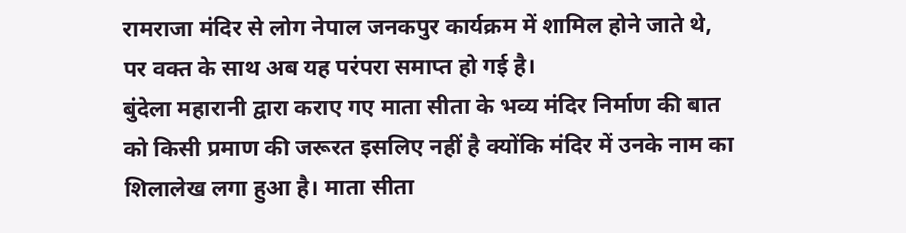रामराजा मंदिर से लोग नेपाल जनकपुर कार्यक्रम में शामिल होने जाते थे, पर वक्त के साथ अब यह परंपरा समाप्त हो गई है।
बुंदेला महारानी द्वारा कराए गए माता सीता के भव्य मंदिर निर्माण की बात को किसी प्रमाण की जरूरत इसलिए नहीं है क्योंकि मंदिर में उनके नाम का शिलालेख लगा हुआ है। माता सीता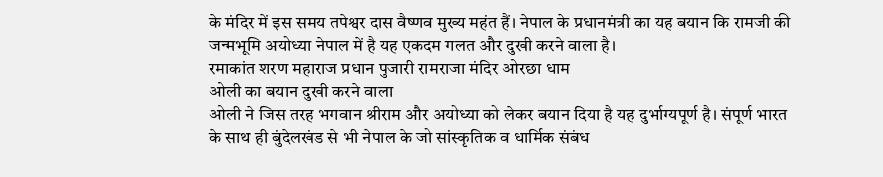के मंदिर में इस समय तपेश्वर दास वैष्णव मुख्य महंत हैं। नेपाल के प्रधानमंत्री का यह बयान कि रामजी की जन्मभूमि अयोध्या नेपाल में है यह एकदम गलत और दुखी करने वाला है।
रमाकांत शरण महाराज प्रधान पुजारी रामराजा मंदिर ओरछा धाम
ओली का बयान दुखी करने वाला
ओली ने जिस तरह भगवान श्रीराम और अयोध्या को लेकर बयान दिया है यह दुर्भाग्यपूर्ण है। संपूर्ण भारत के साथ ही बुंदेलखंड से भी नेपाल के जो सांस्कृतिक व धार्मिक संबंध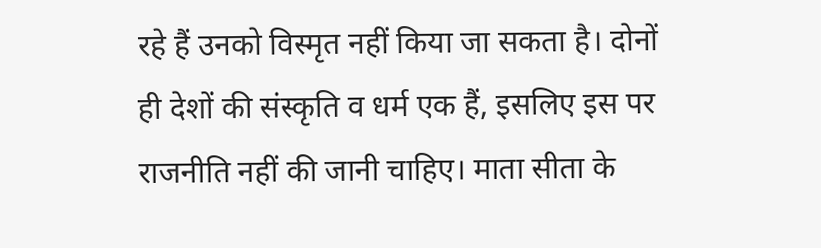रहे हैं उनको विस्मृत नहीं किया जा सकता है। दोनों ही देशों की संस्कृति व धर्म एक हैं, इसलिए इस पर राजनीति नहीं की जानी चाहिए। माता सीता के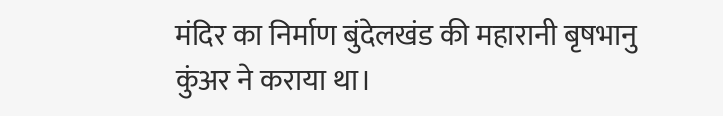मंदिर का निर्माण बुंदेलखंड की महारानी बृषभानु कुंअर ने कराया था।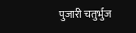पुजारी चतुर्भुज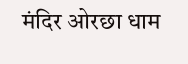मंदिर ओरछा धाम